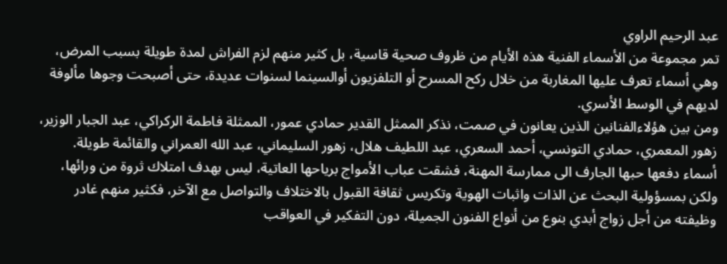عبد الرحيم الراوي
تمر مجموعة من الأسماء الفنية هذه الأيام من ظروف صحية قاسية، بل كثير منهم لزم الفراش لمدة طويلة بسبب المرض، وهي أسماء تعرف عليها المغاربة من خلال ركح المسرح أو التلفزيون أوالسينما لسنوات عديدة، حتى أصبحت وجوها مألوفة لديهم في الوسط الأسري.
ومن بين هؤلاءالفنانين الذين يعانون في صمت، نذكر الممثل القدير حمادي عمور، الممثلة فاطمة الركراكي، عبد الجبار الوزير، زهور المعمري، حمادي التونسي، أحمد السعري، عبد اللطيف هلال، زهور السليماني، عبد الله العمراني والقائمة طويلة.
أسماء دفعها حبها الجارف الى ممارسة المهنة، فشقت عباب الأمواج برياحها العاتية، ليس بهدف امتلاك ثروة من ورائها، ولكن بمسؤولية البحث عن الذات واثبات الهوية وتكريس ثقافة القبول بالاختلاف والتواصل مع الآخر، فكثير منهم غادر وظيفته من أجل زواج أبدي بنوع من أنواع الفنون الجميلة، دون التفكير في العواقب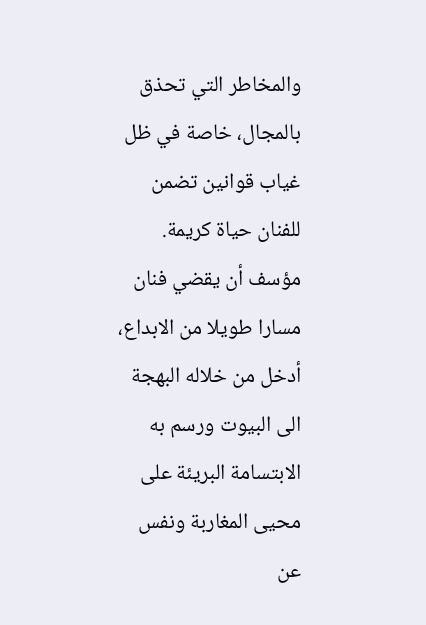والمخاطر التي تحذق بالمجال، خاصة في ظل غياب قوانين تضمن للفنان حياة كريمة.
مؤسف أن يقضي فنان مسارا طويلا من الابداع، أدخل من خلاله البهجة الى البيوت ورسم به الابتسامة البريئة على محيى المغاربة ونفس عن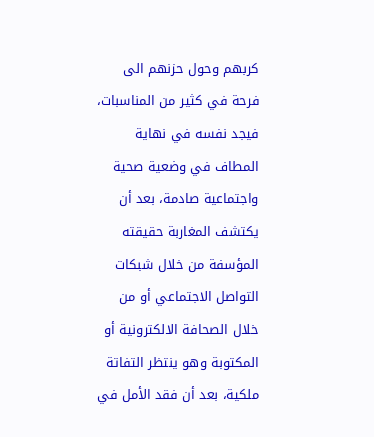كربهم وحول حزنهم الى فرحة في كثير من المناسبات، فيجد نفسه في نهاية المطاف في وضعية صحية واجتماعية صادمة، بعد أن يكتشف المغاربة حقيقته المؤسفة من خلال شبكات التواصل الاجتماعي أو من خلال الصحافة الالكترونية أو المكتوبة وهو ينتظر التفاتة ملكية، بعد أن فقد الأمل في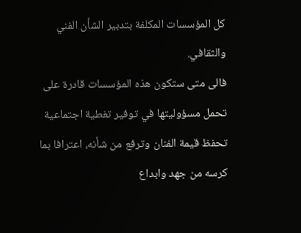كل المؤسسات المكلفة بتدبير الشأن الفني والثقافي.
فالى متى ستكون هذه المؤسسات قادرة على تحمل مسؤوليتها في توفير تغطية اجتماعية تحفظ قيمة الفنان وترفع من شأنه، اعترافا بما كرسه من جهد وابداع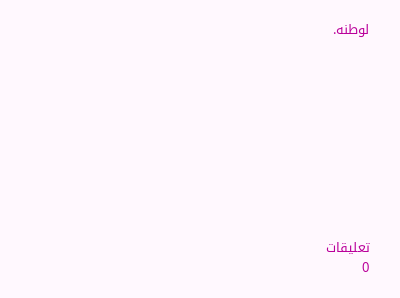لوطنه.










تعليقات
0